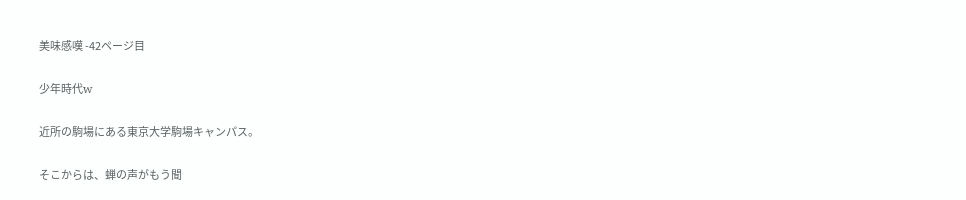美味感嘆 -42ページ目

少年時代w

近所の駒場にある東京大学駒場キャンパス。

そこからは、蝉の声がもう聞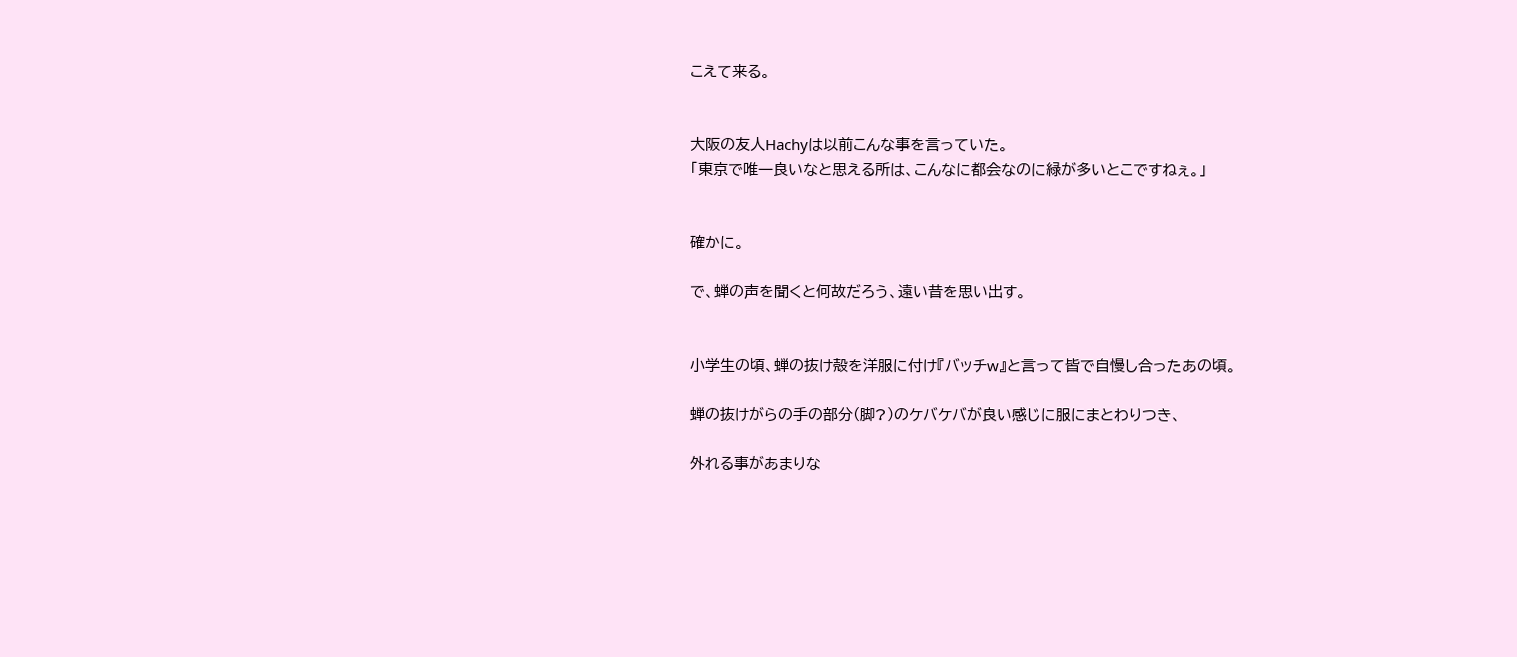こえて来る。


大阪の友人Hachyは以前こんな事を言っていた。
「東京で唯一良いなと思える所は、こんなに都会なのに緑が多いとこですねぇ。」


確かに。

で、蝉の声を聞くと何故だろう、遠い昔を思い出す。


小学生の頃、蝉の抜け殻を洋服に付け『バッチw』と言って皆で自慢し合ったあの頃。

蝉の抜けがらの手の部分(脚?)のケバケバが良い感じに服にまとわりつき、

外れる事があまりな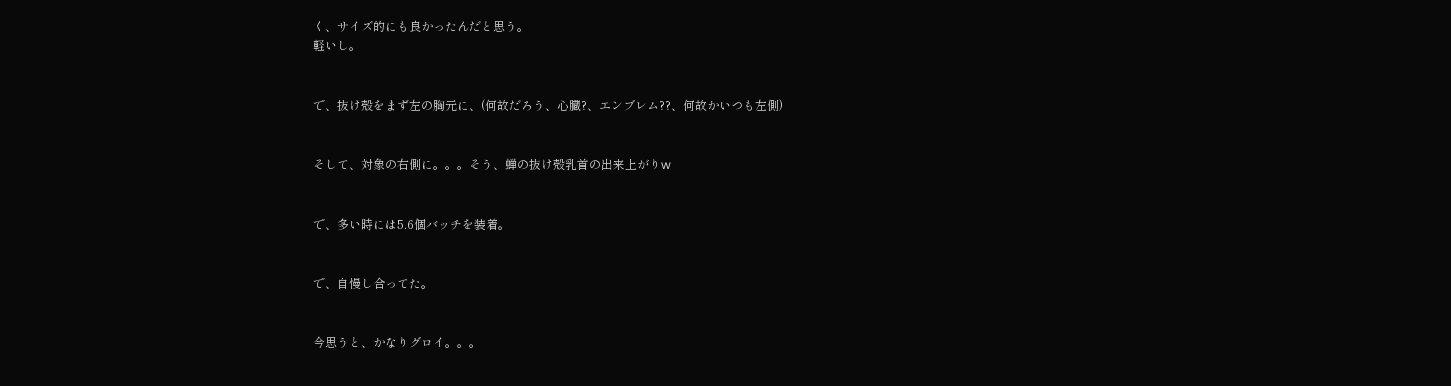く、サイズ的にも良かったんだと思う。
軽いし。


で、抜け殻をまず左の胸元に、(何故だろう、心臓?、エンブレム??、何故かいつも左側)


そして、対象の右側に。。。そう、蝉の抜け殻乳首の出来上がりw


で、多い時には5.6個バッチを装着。


で、自慢し合ってた。


今思うと、かなりグロイ。。。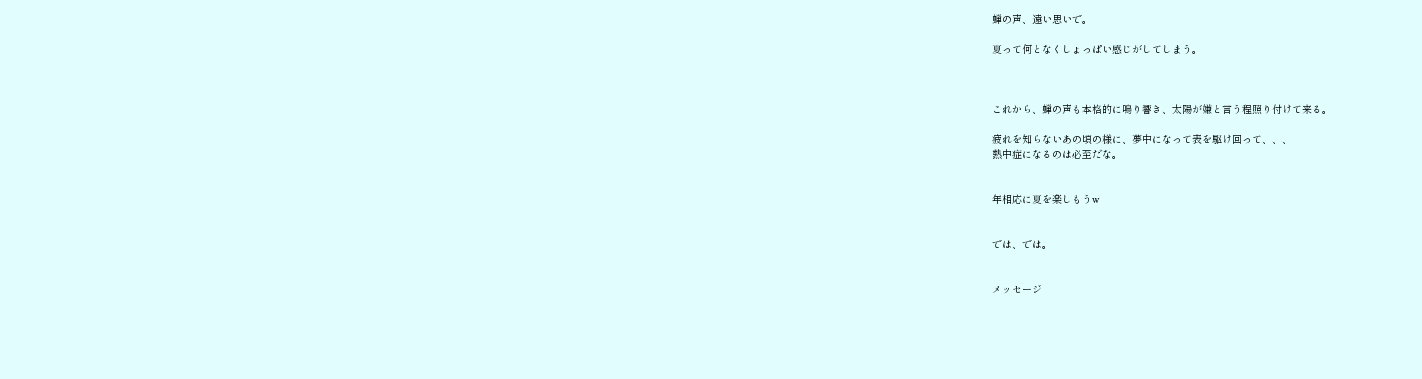蝉の声、遠い思いで。

夏って何となくしょっぱい感じがしてしまう。



これから、蝉の声も本格的に鳴り響き、太陽が嫌と言う程照り付けて来る。

疲れを知らないあの頃の様に、夢中になって表を駆け回って、、、
熱中症になるのは必至だな。


年相応に夏を楽しもうw


では、では。


メッセージ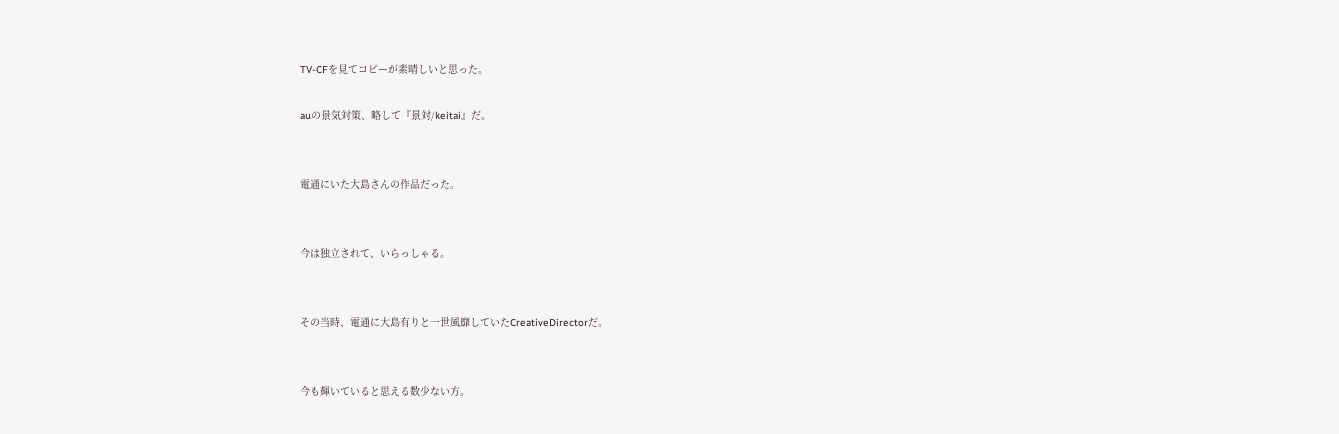TV-CFを見てコピーが素晴しいと思った。

auの景気対策、略して『景対/keitai』だ。


電通にいた大島さんの作品だった。


今は独立されて、いらっしゃる。


その当時、電通に大島有りと一世風靡していたCreativeDirectorだ。


今も輝いていると思える数少ない方。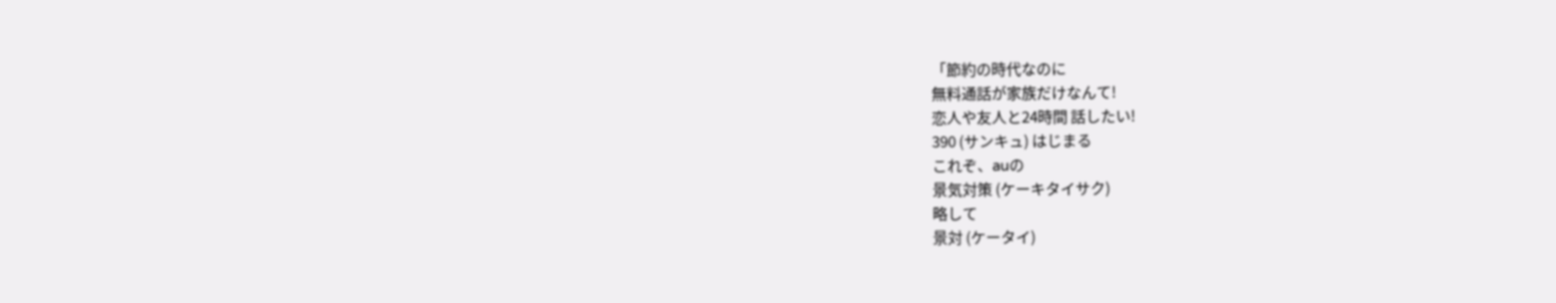「節約の時代なのに
無料通話が家族だけなんて!
恋人や友人と24時間 話したい!
390 (サンキュ) はじまる
これぞ、auの
景気対策 (ケーキタイサク)
略して
景対 (ケータイ)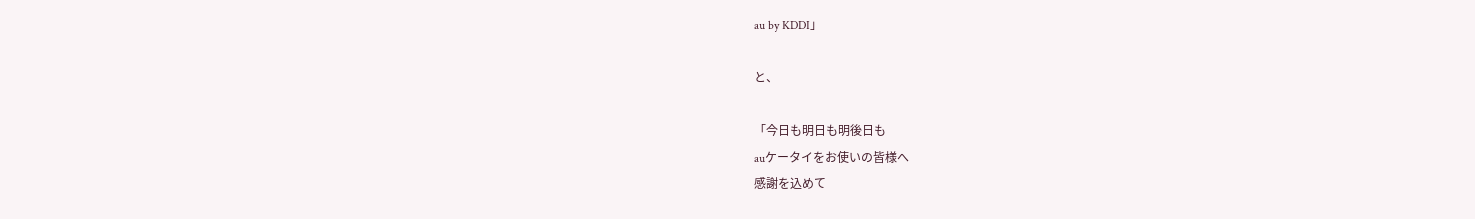au by KDDI」

と、

「今日も明日も明後日も
auケータイをお使いの皆様へ
感謝を込めて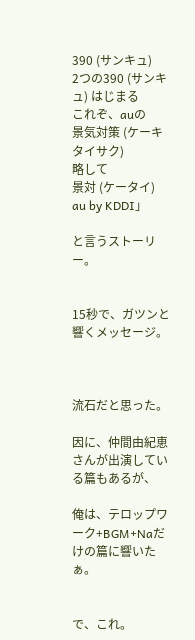390 (サンキュ)
2つの390 (サンキュ) はじまる
これぞ、auの
景気対策 (ケーキタイサク)
略して
景対 (ケータイ)
au by KDDI」

と言うストーリー。


15秒で、ガツンと響くメッセージ。



流石だと思った。

因に、仲間由紀恵さんが出演している篇もあるが、

俺は、テロップワーク+BGM+Naだけの篇に響いたぁ。


で、これ。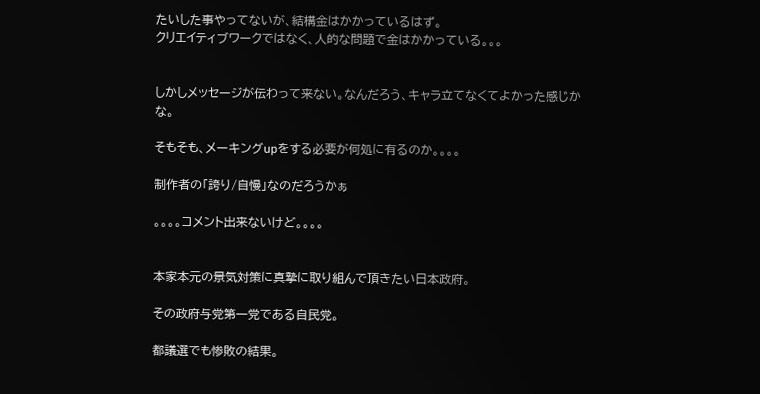たいした事やってないが、結構金はかかっているはず。
クリエイティブワークではなく、人的な問題で金はかかっている。。。


しかしメッセージが伝わって来ない。なんだろう、キャラ立てなくてよかった感じかな。

そもそも、メーキングupをする必要が何処に有るのか。。。。

制作者の「誇り/自慢」なのだろうかぁ

。。。。コメント出来ないけど。。。。


本家本元の景気対策に真摯に取り組んで頂きたい日本政府。

その政府与党第一党である自民党。

都議選でも惨敗の結果。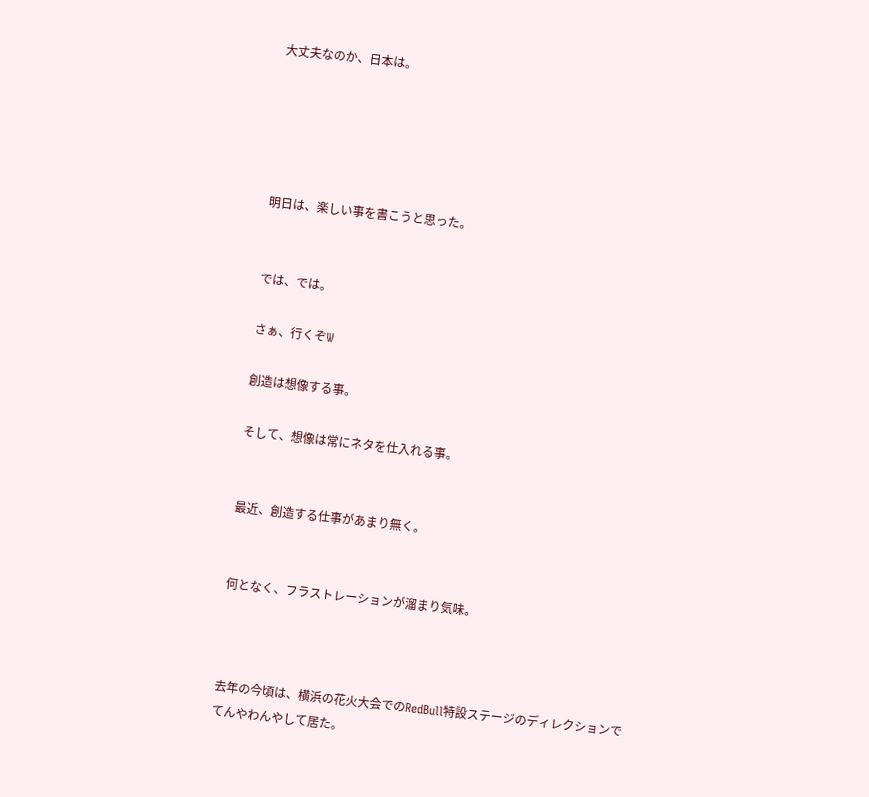大丈夫なのか、日本は。





明日は、楽しい事を書こうと思った。


では、では。

さぁ、行くぞW

創造は想像する事。

そして、想像は常にネタを仕入れる事。


最近、創造する仕事があまり無く。


何となく、フラストレーションが溜まり気味。



去年の今頃は、横浜の花火大会でのRedBull特設ステージのディレクションで
てんやわんやして居た。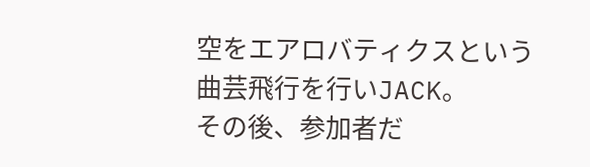空をエアロバティクスという曲芸飛行を行いJACK。
その後、参加者だ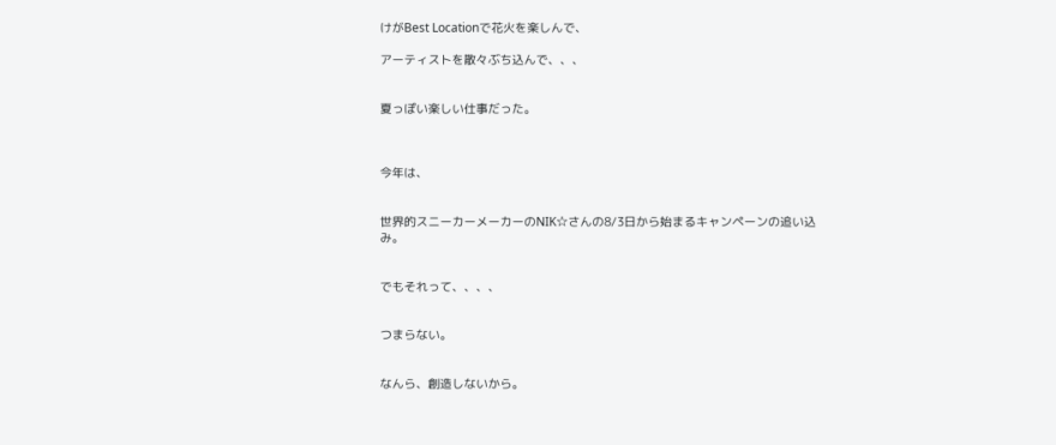けがBest Locationで花火を楽しんで、

アーティストを散々ぶち込んで、、、


夏っぽい楽しい仕事だった。



今年は、


世界的スニーカーメーカーのNIK☆さんの8/3日から始まるキャンペーンの追い込み。


でもそれって、、、、


つまらない。


なんら、創造しないから。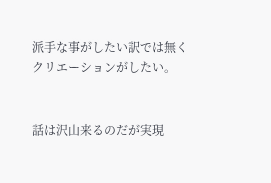派手な事がしたい訳では無くクリエーションがしたい。


話は沢山来るのだが実現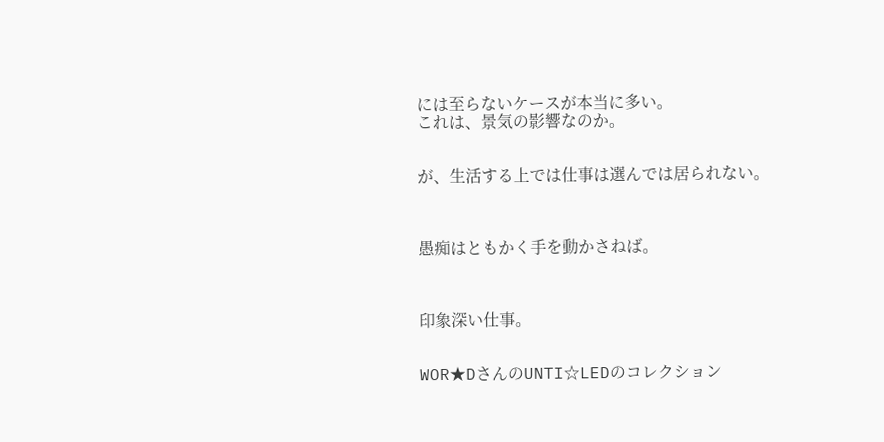には至らないケースが本当に多い。
これは、景気の影響なのか。


が、生活する上では仕事は選んでは居られない。



愚痴はともかく手を動かさねば。



印象深い仕事。


WOR★DさんのUNTI☆LEDのコレクション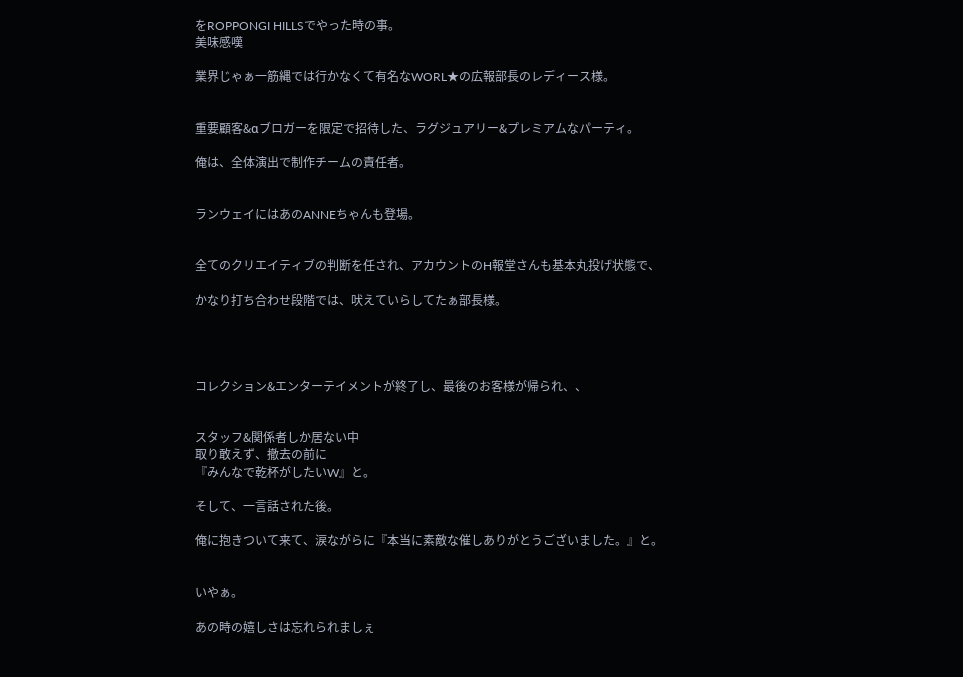をROPPONGI HILLSでやった時の事。
美味感嘆

業界じゃぁ一筋縄では行かなくて有名なWORL★の広報部長のレディース様。


重要顧客&αブロガーを限定で招待した、ラグジュアリー&プレミアムなパーティ。

俺は、全体演出で制作チームの責任者。


ランウェイにはあのANNEちゃんも登場。


全てのクリエイティブの判断を任され、アカウントのH報堂さんも基本丸投げ状態で、

かなり打ち合わせ段階では、吠えていらしてたぁ部長様。




コレクション&エンターテイメントが終了し、最後のお客様が帰られ、、


スタッフ&関係者しか居ない中
取り敢えず、撤去の前に
『みんなで乾杯がしたいW』と。

そして、一言話された後。

俺に抱きついて来て、涙ながらに『本当に素敵な催しありがとうございました。』と。


いやぁ。

あの時の嬉しさは忘れられましぇ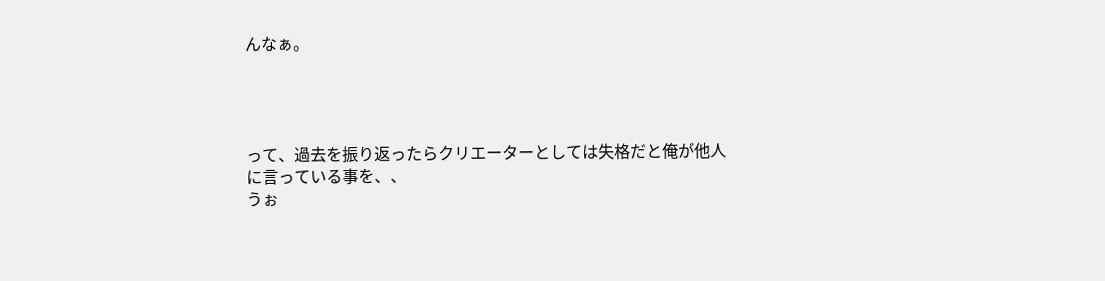んなぁ。




って、過去を振り返ったらクリエーターとしては失格だと俺が他人に言っている事を、、
うぉ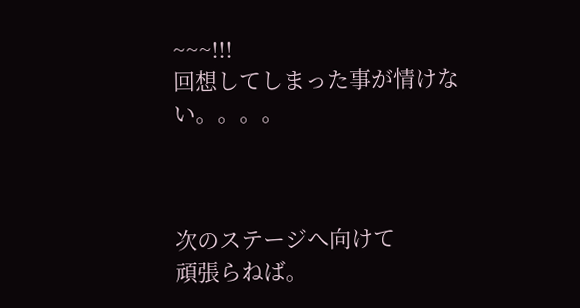~~~!!!
回想してしまった事が情けない。。。。



次のステージへ向けて
頑張らねば。